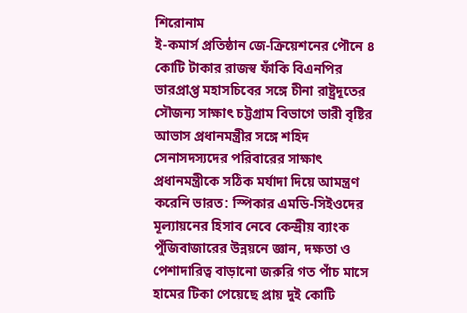শিরোনাম
ই-কমার্স প্রতিষ্ঠান জে-ক্রিয়েশনের পৌনে ৪ কোটি টাকার রাজস্ব ফাঁকি বিএনপির ভারপ্রাপ্ত মহাসচিবের সঙ্গে চীনা রাষ্ট্রদূতের সৌজন্য সাক্ষাৎ চট্টগ্রাম বিভাগে ভারী বৃষ্টির আভাস প্রধানমন্ত্রীর সঙ্গে শহিদ সেনাসদস্যদের পরিবারের সাক্ষাৎ প্রধানমন্ত্রীকে সঠিক মর্যাদা দিয়ে আমন্ত্রণ করেনি ভারত: স্পিকার এমডি-সিইওদের মূল্যায়নের হিসাব নেবে কেন্দ্রীয় ব্যাংক পুঁজিবাজারের উন্নয়নে জ্ঞান, দক্ষতা ও পেশাদারিত্ব বাড়ানো জরুরি গত পাঁচ মাসে হামের টিকা পেয়েছে প্রায় দুই কোটি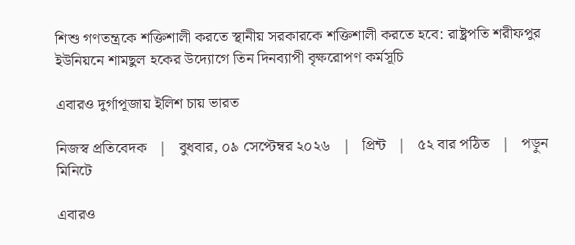শিশু গণতন্ত্রকে শক্তিশালী করতে স্থানীয় সরকারকে শক্তিশালী করতে হবে: রাষ্ট্রপতি শরীফপুর ইউনিয়নে শামছুল হকের উদ্যোগে তিন দিনব্যাপী বৃক্ষরোপণ কর্মসূচি

এবারও দুর্গাপূজায় ইলিশ চায় ভারত

নিজস্ব প্রতিবেদক   |   বুধবার, ০৯ সেপ্টেম্বর ২০২৬   |   প্রিন্ট   |   ৫২ বার পঠিত   |   পড়ুন মিনিটে

এবারও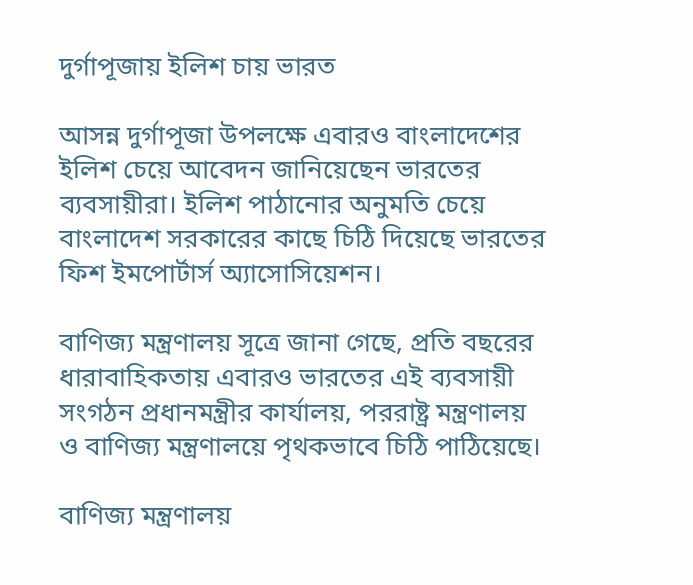দুর্গাপূজায় ইলিশ চায় ভারত

আসন্ন দুর্গাপূজা উপলক্ষে এবারও বাংলাদেশের ইলিশ চেয়ে আবেদন জানিয়েছেন ভারতের ব্যবসায়ীরা। ইলিশ পাঠানোর অনুমতি চেয়ে বাংলাদেশ সরকারের কাছে চিঠি দিয়েছে ভারতের ফিশ ইমপোর্টার্স অ্যাসোসিয়েশন।

বাণিজ্য মন্ত্রণালয় সূত্রে জানা গেছে, প্রতি বছরের ধারাবাহিকতায় এবারও ভারতের এই ব্যবসায়ী সংগঠন প্রধানমন্ত্রীর কার্যালয়, পররাষ্ট্র মন্ত্রণালয় ও বাণিজ্য মন্ত্রণালয়ে পৃথকভাবে চিঠি পাঠিয়েছে।

বাণিজ্য মন্ত্রণালয়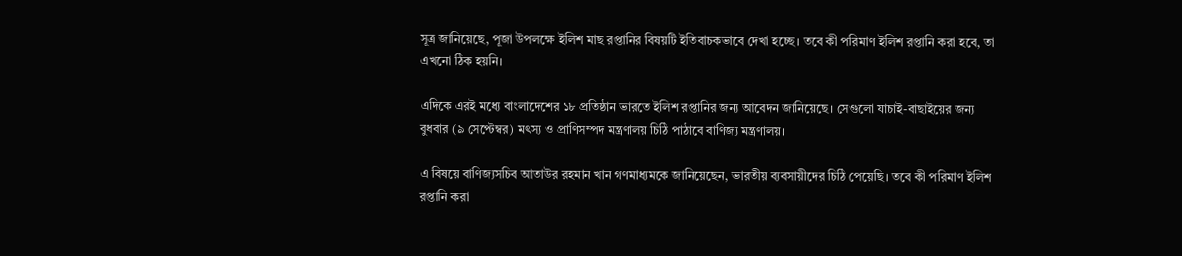সূত্র জানিয়েছে, পূজা উপলক্ষে ইলিশ মাছ রপ্তানির বিষয়টি ইতিবাচকভাবে দেখা হচ্ছে। তবে কী পরিমাণ ইলিশ রপ্তানি করা হবে, তা এখনো ঠিক হয়নি।

এদিকে এরই মধ্যে বাংলাদেশের ১৮ প্রতিষ্ঠান ভারতে ইলিশ রপ্তানির জন্য আবেদন জানিয়েছে। সেগুলো যাচাই-বাছাইয়ের জন্য বুধবার (৯ সেপ্টেম্বর) মৎস্য ও প্রাণিসম্পদ মন্ত্রণালয় চিঠি পাঠাবে বাণিজ্য মন্ত্রণালয়।

এ বিষয়ে বাণিজ্যসচিব আতাউর রহমান খান গণমাধ্যমকে জানিয়েছেন, ভারতীয় ব্যবসায়ীদের চিঠি পেয়েছি। তবে কী পরিমাণ ইলিশ রপ্তানি করা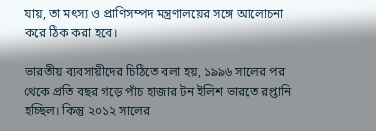যায়, তা মৎস্য ও প্রাণিসম্পদ মন্ত্রণালয়ের সঙ্গে আলোচনা করে ঠিক করা হবে।

ভারতীয় ব্যবসায়ীদের চিঠিতে বলা হয়, ১৯৯৬ সালের পর থেকে প্রতি বছর গড়ে পাঁচ হাজার টন ইলিশ ভারতে রপ্তানি হচ্ছিল। কিন্তু ২০১২ সালের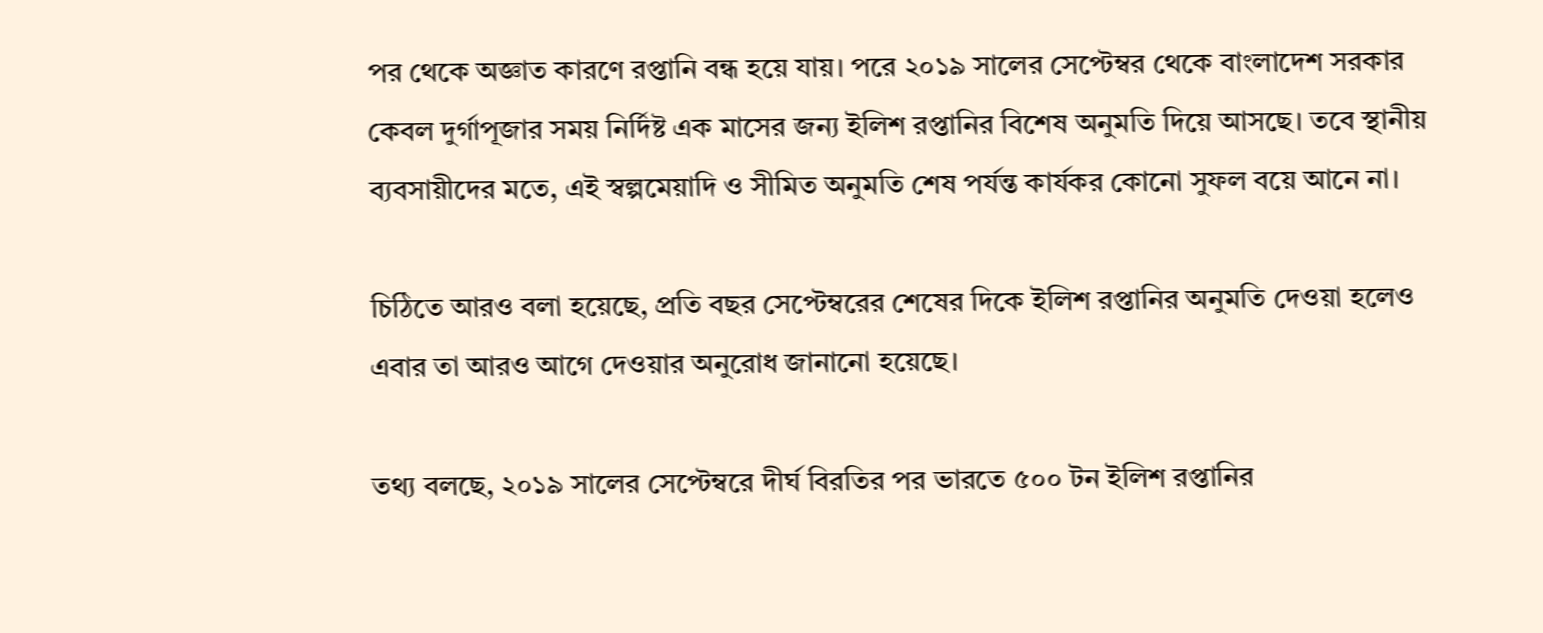পর থেকে অজ্ঞাত কারণে রপ্তানি বন্ধ হয়ে যায়। পরে ২০১৯ সালের সেপ্টেম্বর থেকে বাংলাদেশ সরকার কেবল দুর্গাপূজার সময় নির্দিষ্ট এক মাসের জন্য ইলিশ রপ্তানির বিশেষ অনুমতি দিয়ে আসছে। তবে স্থানীয় ব্যবসায়ীদের মতে, এই স্বল্পমেয়াদি ও সীমিত অনুমতি শেষ পর্যন্ত কার্যকর কোনো সুফল বয়ে আনে না।

চিঠিতে আরও বলা হয়েছে, প্রতি বছর সেপ্টেম্বরের শেষের দিকে ইলিশ রপ্তানির অনুমতি দেওয়া হলেও এবার তা আরও আগে দেওয়ার অনুরোধ জানানো হয়েছে।

তথ্য বলছে, ২০১৯ সালের সেপ্টেম্বরে দীর্ঘ বিরতির পর ভারতে ৫০০ টন ইলিশ রপ্তানির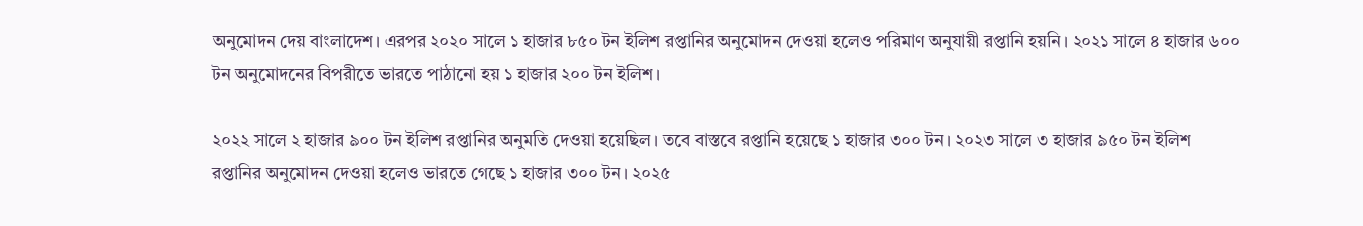অনুমোদন দেয় বাংলাদেশ। এরপর ২০২০ সালে ১ হাজার ৮৫০ টন ইলিশ রপ্তানির অনুমোদন দেওয়া হলেও পরিমাণ অনুযায়ী রপ্তানি হয়নি। ২০২১ সালে ৪ হাজার ৬০০ টন অনুমোদনের বিপরীতে ভারতে পাঠানো হয় ১ হাজার ২০০ টন ইলিশ।

২০২২ সালে ২ হাজার ৯০০ টন ইলিশ রপ্তানির অনুমতি দেওয়া হয়েছিল। তবে বাস্তবে রপ্তানি হয়েছে ১ হাজার ৩০০ টন। ২০২৩ সালে ৩ হাজার ৯৫০ টন ইলিশ রপ্তানির অনুমোদন দেওয়া হলেও ভারতে গেছে ১ হাজার ৩০০ টন। ২০২৫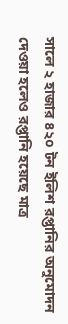সালে ২ হাজার ৪২০ টন ইলিশ রপ্তানির অনুমোদন দেওয়া হলেও রপ্তানি হয়েছে মাত্র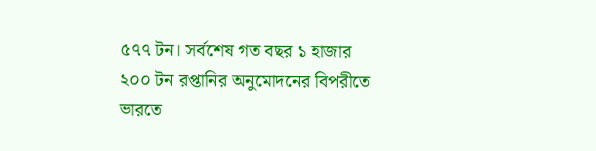৫৭৭ টন। সর্বশেষ গত বছর ১ হাজার ২০০ টন রপ্তানির অনুমোদনের বিপরীতে ভারতে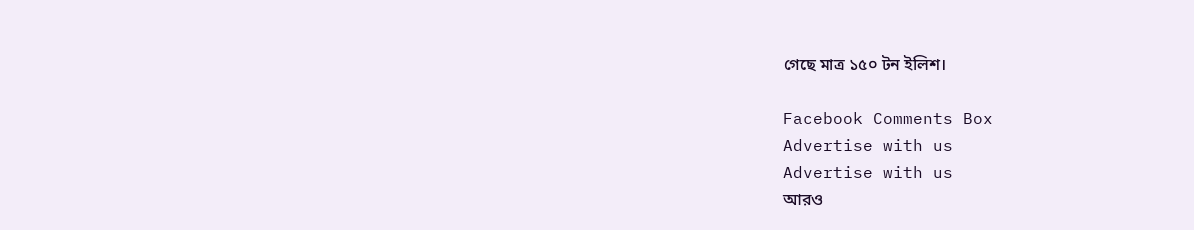গেছে মাত্র ১৫০ টন ইলিশ।

Facebook Comments Box
Advertise with us
Advertise with us
আরও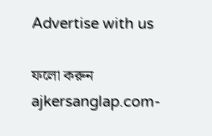Advertise with us

ফলো করুন ajkersanglap.com-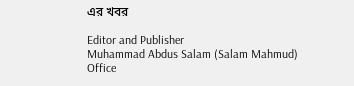এর খবর

Editor and Publisher
Muhammad Abdus Salam (Salam Mahmud)
Office